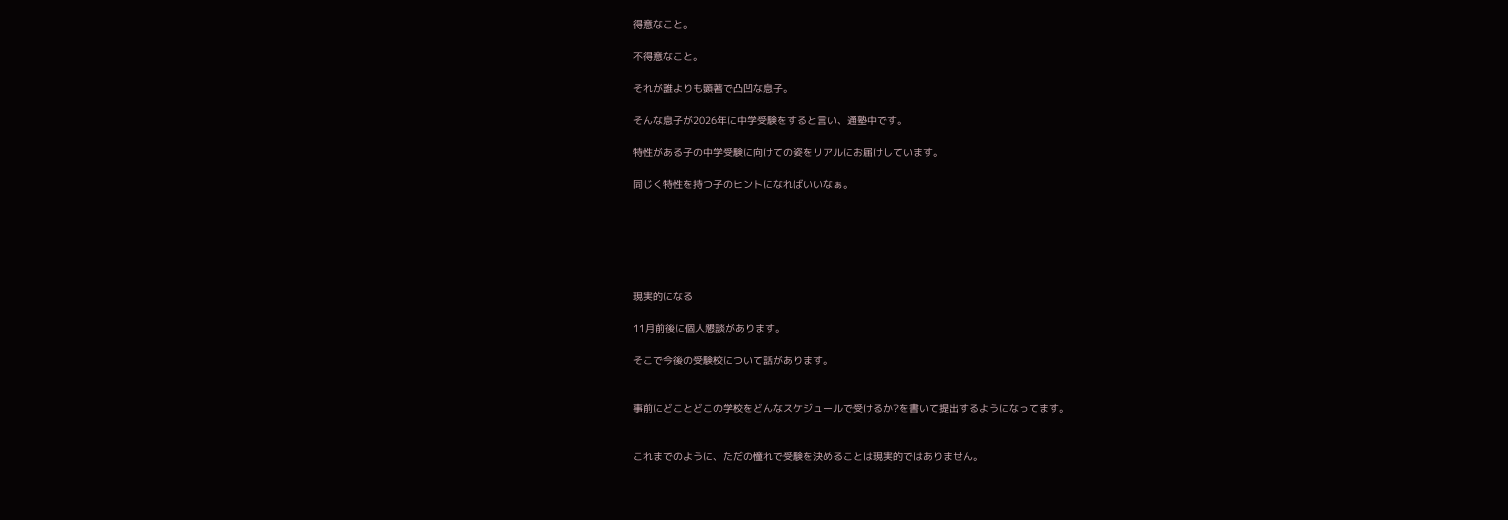得意なこと。

不得意なこと。

それが誰よりも顕著で凸凹な息子。

そんな息子が2026年に中学受験をすると言い、通塾中です。

特性がある子の中学受験に向けての姿をリアルにお届けしています。

同じく特性を持つ子のヒントになればいいなぁ。






現実的になる

11月前後に個人懇談があります。

そこで今後の受験校について話があります。


事前にどことどこの学校をどんなスケジュールで受けるか?を書いて提出するようになってます。


これまでのように、ただの憧れで受験を決めることは現実的ではありません。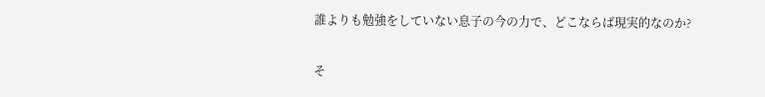誰よりも勉強をしていない息子の今の力で、どこならば現実的なのか?

そ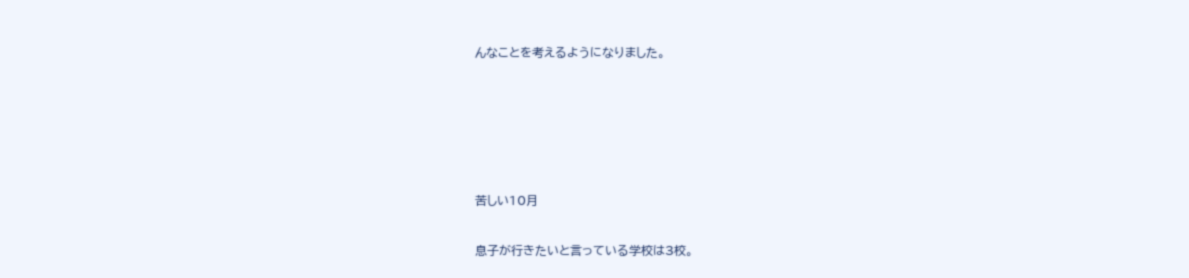んなことを考えるようになりました。





苦しい10月

息子が行きたいと言っている学校は3校。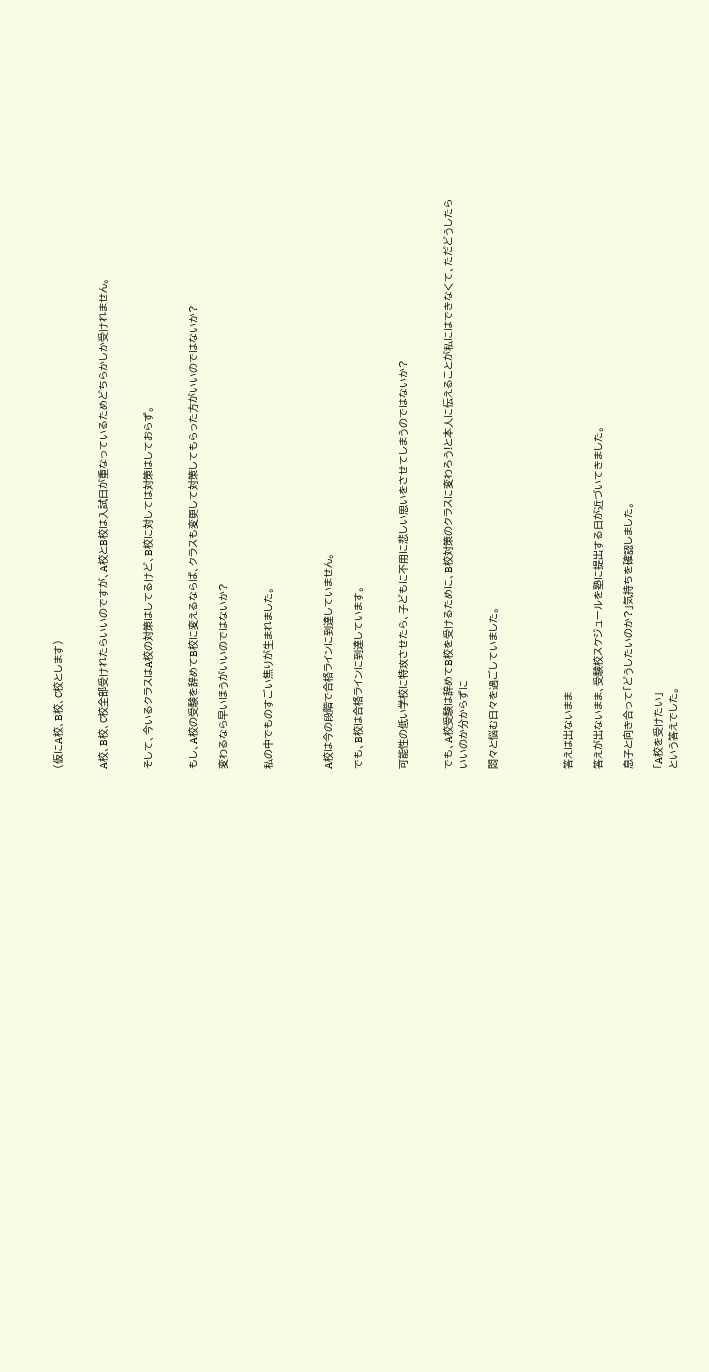(仮にA校、B校、C校とします)


A校、B校、C校全部受けれたらいいのですが、A校とB校は入試日が重なっているためどちらかしか受けれません。


そして、今いるクラスはA校の対策はしてるけど、B校に対しては対策はしておらず。


もし、A校の受験を辞めてB校に変えるならば、クラスも変更して対策してもらった方がいいのではないか?

変わるなら早いほうがいいのではないか?


私の中でものすごい焦りが生まれました。



A校は今の段階で合格ラインに到達していません。

でも、B校は合格ラインに到達しています。


可能性の低い学校に特攻させたら、子どもに不用に悲しい思いをさせてしまうのではないか?


でも、A校受験は辞めてB校を受けるために、B校対策のクラスに変わろう!と本人に伝えることが私にはできなくて、ただどうしたらいいのか分からずに

悶々と悩む日々を過ごしていました。




答えは出ないまま

答えが出ないまま、受験校スケジュールを塾に提出する日が近づいてきました。

息子と向き合って「どうしたいのか?」気持ちを確認しました。

「A校を受けたい」
という答えでした。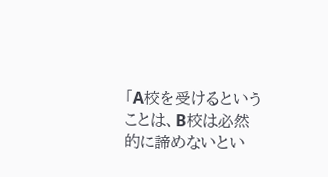「A校を受けるということは、B校は必然的に諦めないとい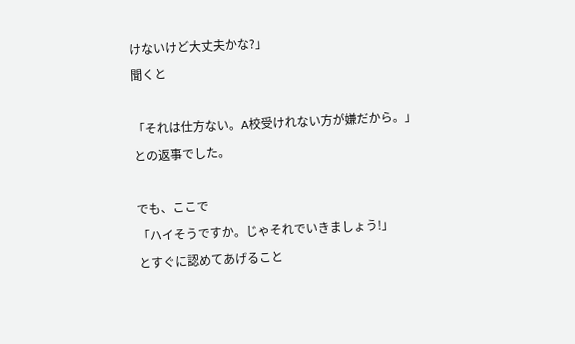けないけど大丈夫かな?」
聞くと

「それは仕方ない。A校受けれない方が嫌だから。」との返事でした。

でも、ここで
「ハイそうですか。じゃそれでいきましょう!」
とすぐに認めてあげること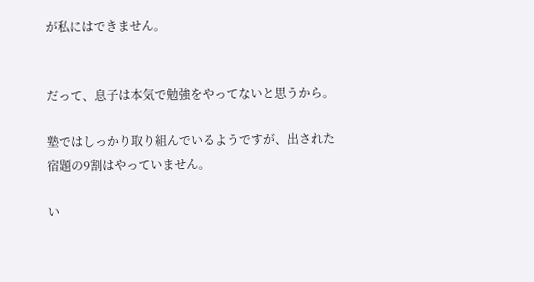が私にはできません。


だって、息子は本気で勉強をやってないと思うから。

塾ではしっかり取り組んでいるようですが、出された宿題の9割はやっていません。

い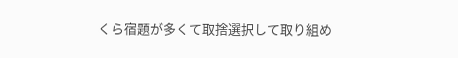くら宿題が多くて取捨選択して取り組め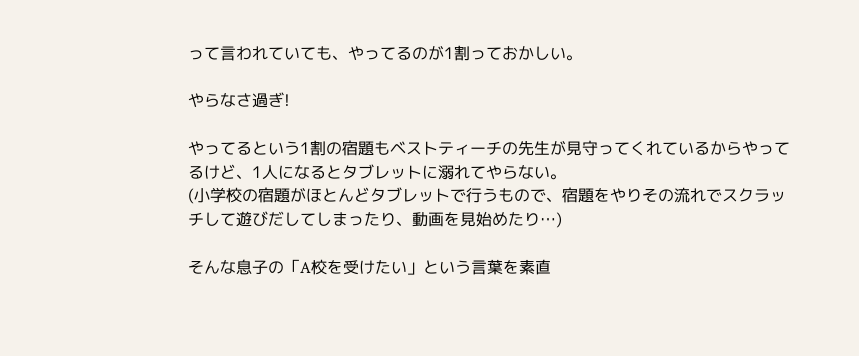って言われていても、やってるのが1割っておかしい。

やらなさ過ぎ!

やってるという1割の宿題もベストティーチの先生が見守ってくれているからやってるけど、1人になるとタブレットに溺れてやらない。
(小学校の宿題がほとんどタブレットで行うもので、宿題をやりその流れでスクラッチして遊びだしてしまったり、動画を見始めたり…)

そんな息子の「A校を受けたい」という言葉を素直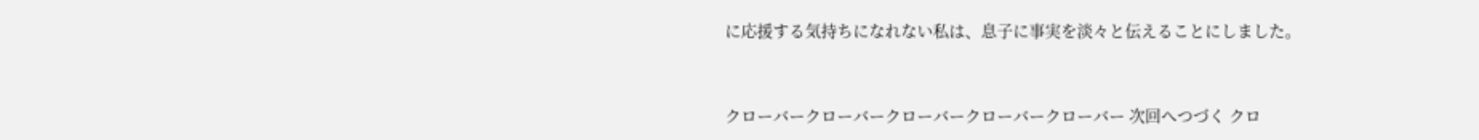に応援する気持ちになれない私は、息子に事実を淡々と伝えることにしました。


クローバークローバークローバークローバークローバー 次回へつづく クロ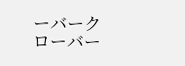ーバークローバー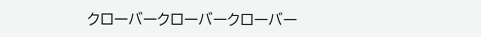クローバークローバークローバー